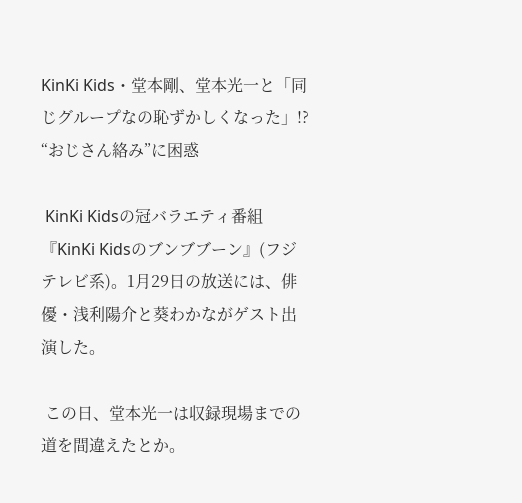KinKi Kids・堂本剛、堂本光一と「同じグループなの恥ずかしくなった」!? “おじさん絡み”に困惑

 KinKi Kidsの冠バラエティ番組『KinKi Kidsのブンブブーン』(フジテレビ系)。1月29日の放送には、俳優・浅利陽介と葵わかながゲスト出演した。

 この日、堂本光一は収録現場までの道を間違えたとか。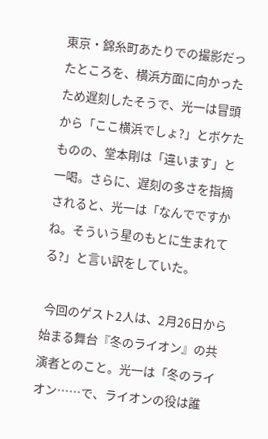東京・錦糸町あたりでの撮影だったところを、横浜方面に向かったため遅刻したそうで、光一は冒頭から「ここ横浜でしょ?」とボケたものの、堂本剛は「違います」と一喝。さらに、遅刻の多さを指摘されると、光一は「なんでですかね。そういう星のもとに生まれてる?」と言い訳をしていた。

 今回のゲスト2人は、2月26日から始まる舞台『冬のライオン』の共演者とのこと。光一は「冬のライオン……で、ライオンの役は誰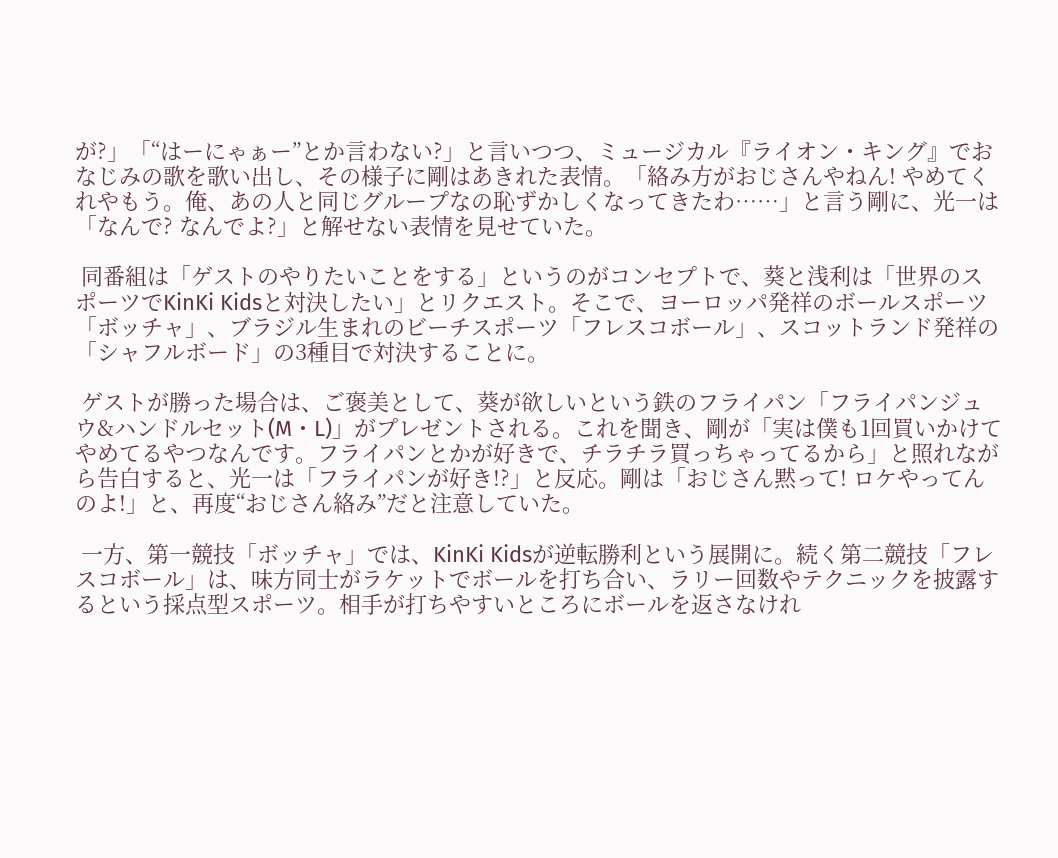が?」「“はーにゃぁー”とか言わない?」と言いつつ、ミュージカル『ライオン・キング』でおなじみの歌を歌い出し、その様子に剛はあきれた表情。「絡み方がおじさんやねん! やめてくれやもう。俺、あの人と同じグループなの恥ずかしくなってきたわ……」と言う剛に、光一は「なんで? なんでよ?」と解せない表情を見せていた。

 同番組は「ゲストのやりたいことをする」というのがコンセプトで、葵と浅利は「世界のスポーツでKinKi Kidsと対決したい」とリクエスト。そこで、ヨーロッパ発祥のボールスポーツ「ボッチャ」、ブラジル生まれのビーチスポーツ「フレスコボール」、スコットランド発祥の「シャフルボード」の3種目で対決することに。

 ゲストが勝った場合は、ご褒美として、葵が欲しいという鉄のフライパン「フライパンジュウ&ハンドルセット(M・L)」がプレゼントされる。これを聞き、剛が「実は僕も1回買いかけてやめてるやつなんです。フライパンとかが好きで、チラチラ買っちゃってるから」と照れながら告白すると、光一は「フライパンが好き!?」と反応。剛は「おじさん黙って! ロケやってんのよ!」と、再度“おじさん絡み”だと注意していた。

 一方、第一競技「ボッチャ」では、KinKi Kidsが逆転勝利という展開に。続く第二競技「フレスコボール」は、味方同士がラケットでボールを打ち合い、ラリー回数やテクニックを披露するという採点型スポーツ。相手が打ちやすいところにボールを返さなけれ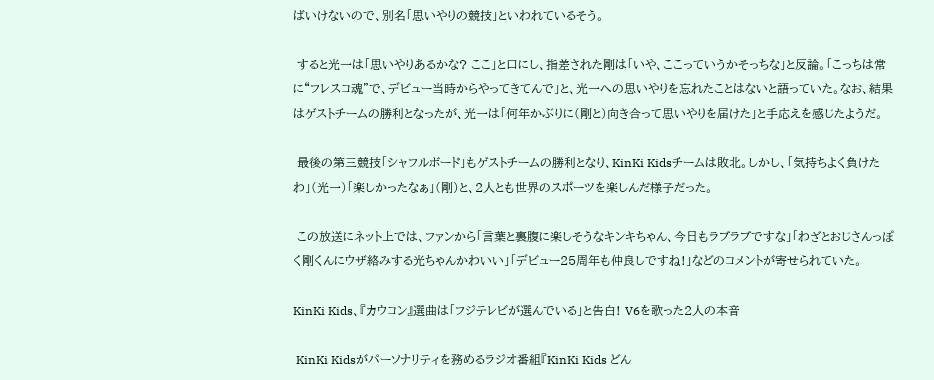ばいけないので、別名「思いやりの競技」といわれているそう。

 すると光一は「思いやりあるかな? ここ」と口にし、指差された剛は「いや、ここっていうかそっちな」と反論。「こっちは常に“フレスコ魂”で、デビュー当時からやってきてんで」と、光一への思いやりを忘れたことはないと語っていた。なお、結果はゲストチームの勝利となったが、光一は「何年かぶりに(剛と)向き合って思いやりを届けた」と手応えを感じたようだ。

 最後の第三競技「シャフルボード」もゲストチームの勝利となり、KinKi Kidsチームは敗北。しかし、「気持ちよく負けたわ」(光一)「楽しかったなぁ」(剛)と、2人とも世界のスポーツを楽しんだ様子だった。

 この放送にネット上では、ファンから「言葉と裏腹に楽しそうなキンキちゃん、今日もラブラブですな」「わざとおじさんっぽく剛くんにウザ絡みする光ちゃんかわいい」「デビュー25周年も仲良しですね!」などのコメントが寄せられていた。

KinKi Kids、『カウコン』選曲は「フジテレビが選んでいる」と告白! V6を歌った2人の本音

 KinKi Kidsがパーソナリティを務めるラジオ番組『KinKi Kids どん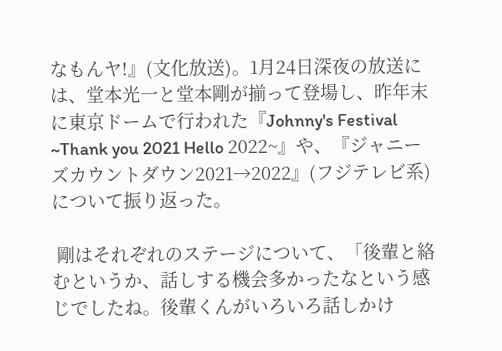なもんヤ!』(文化放送)。1月24日深夜の放送には、堂本光一と堂本剛が揃って登場し、昨年末に東京ドームで行われた『Johnny's Festival ~Thank you 2021 Hello 2022~』や、『ジャニーズカウントダウン2021→2022』(フジテレビ系)について振り返った。

 剛はそれぞれのステージについて、「後輩と絡むというか、話しする機会多かったなという感じでしたね。後輩くんがいろいろ話しかけ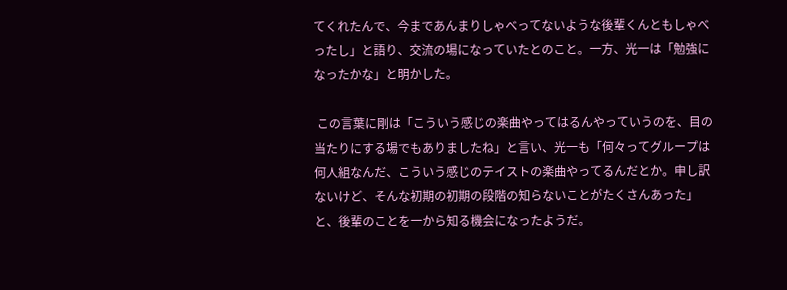てくれたんで、今まであんまりしゃべってないような後輩くんともしゃべったし」と語り、交流の場になっていたとのこと。一方、光一は「勉強になったかな」と明かした。

 この言葉に剛は「こういう感じの楽曲やってはるんやっていうのを、目の当たりにする場でもありましたね」と言い、光一も「何々ってグループは何人組なんだ、こういう感じのテイストの楽曲やってるんだとか。申し訳ないけど、そんな初期の初期の段階の知らないことがたくさんあった」と、後輩のことを一から知る機会になったようだ。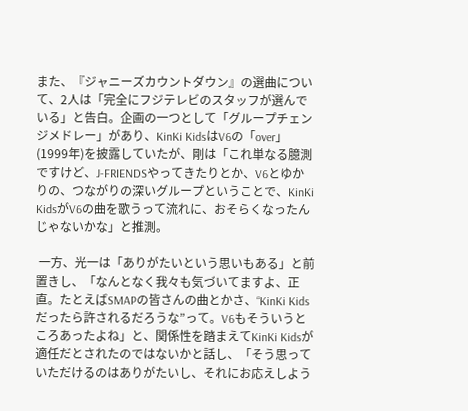また、『ジャニーズカウントダウン』の選曲について、2人は「完全にフジテレビのスタッフが選んでいる」と告白。企画の一つとして「グループチェンジメドレー」があり、KinKi KidsはV6の「over」(1999年)を披露していたが、剛は「これ単なる臆測ですけど、J-FRIENDSやってきたりとか、V6とゆかりの、つながりの深いグループということで、KinKi KidsがV6の曲を歌うって流れに、おそらくなったんじゃないかな」と推測。

 一方、光一は「ありがたいという思いもある」と前置きし、「なんとなく我々も気づいてますよ、正直。たとえばSMAPの皆さんの曲とかさ、“KinKi Kidsだったら許されるだろうな”って。V6もそういうところあったよね」と、関係性を踏まえてKinKi Kidsが適任だとされたのではないかと話し、「そう思っていただけるのはありがたいし、それにお応えしよう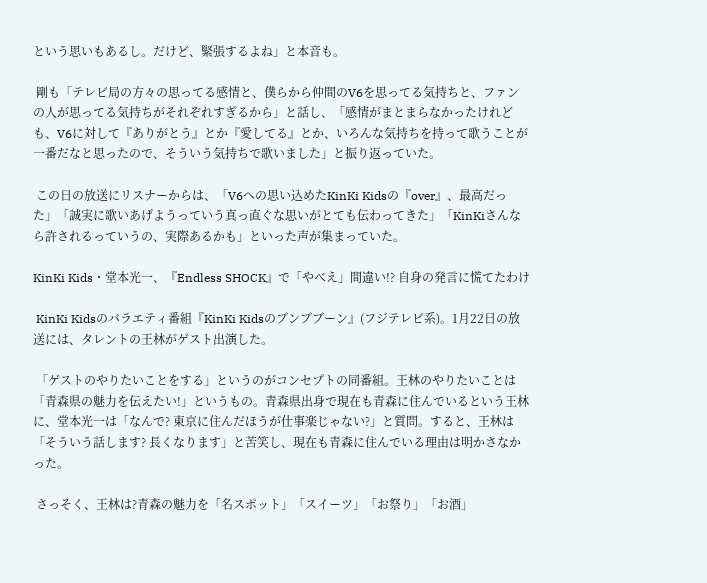という思いもあるし。だけど、緊張するよね」と本音も。

 剛も「テレビ局の方々の思ってる感情と、僕らから仲間のV6を思ってる気持ちと、ファンの人が思ってる気持ちがそれぞれすぎるから」と話し、「感情がまとまらなかったけれども、V6に対して『ありがとう』とか『愛してる』とか、いろんな気持ちを持って歌うことが一番だなと思ったので、そういう気持ちで歌いました」と振り返っていた。

 この日の放送にリスナーからは、「V6への思い込めたKinKi Kidsの『over』、最高だった」「誠実に歌いあげようっていう真っ直ぐな思いがとても伝わってきた」「KinKiさんなら許されるっていうの、実際あるかも」といった声が集まっていた。

KinKi Kids・堂本光一、『Endless SHOCK』で「やべえ」間違い!? 自身の発言に慌てたわけ

 KinKi Kidsのバラエティ番組『KinKi Kidsのブンブブーン』(フジテレビ系)。1月22日の放送には、タレントの王林がゲスト出演した。

 「ゲストのやりたいことをする」というのがコンセプトの同番組。王林のやりたいことは「青森県の魅力を伝えたい!」というもの。青森県出身で現在も青森に住んでいるという王林に、堂本光一は「なんで? 東京に住んだほうが仕事楽じゃない?」と質問。すると、王林は「そういう話します? 長くなります」と苦笑し、現在も青森に住んでいる理由は明かさなかった。

 さっそく、王林は?青森の魅力を「名スポット」「スイーツ」「お祭り」「お酒」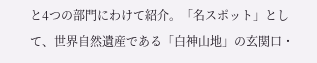と4つの部門にわけて紹介。「名スポット」として、世界自然遺産である「白神山地」の玄関口・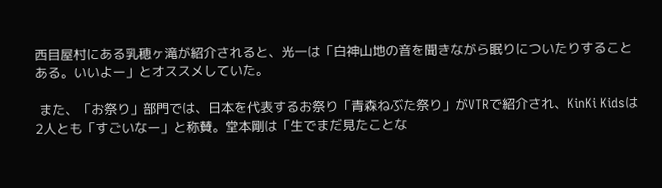西目屋村にある乳穂ヶ滝が紹介されると、光一は「白神山地の音を聞きながら眠りについたりすることある。いいよー」とオススメしていた。

 また、「お祭り」部門では、日本を代表するお祭り「青森ねぶた祭り」がVTRで紹介され、KinKi Kidsは2人とも「すごいなー」と称賛。堂本剛は「生でまだ見たことな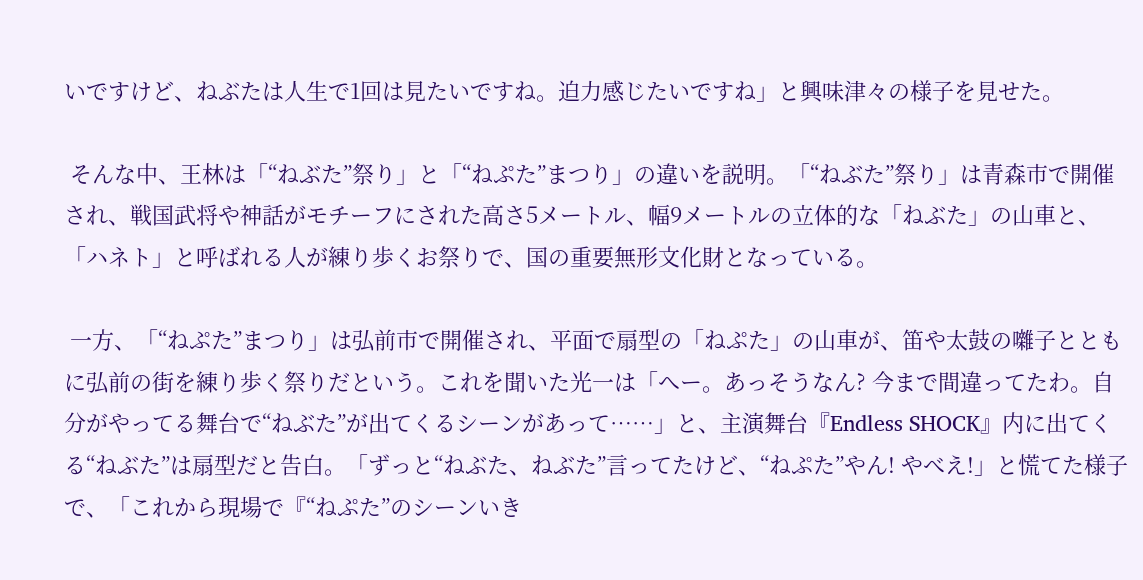いですけど、ねぶたは人生で1回は見たいですね。迫力感じたいですね」と興味津々の様子を見せた。

 そんな中、王林は「“ねぶた”祭り」と「“ねぷた”まつり」の違いを説明。「“ねぶた”祭り」は青森市で開催され、戦国武将や神話がモチーフにされた高さ5メートル、幅9メートルの立体的な「ねぶた」の山車と、「ハネト」と呼ばれる人が練り歩くお祭りで、国の重要無形文化財となっている。

 一方、「“ねぷた”まつり」は弘前市で開催され、平面で扇型の「ねぷた」の山車が、笛や太鼓の囃子とともに弘前の街を練り歩く祭りだという。これを聞いた光一は「へー。あっそうなん? 今まで間違ってたわ。自分がやってる舞台で“ねぶた”が出てくるシーンがあって……」と、主演舞台『Endless SHOCK』内に出てくる“ねぶた”は扇型だと告白。「ずっと“ねぶた、ねぶた”言ってたけど、“ねぷた”やん! やべえ!」と慌てた様子で、「これから現場で『“ねぷた”のシーンいき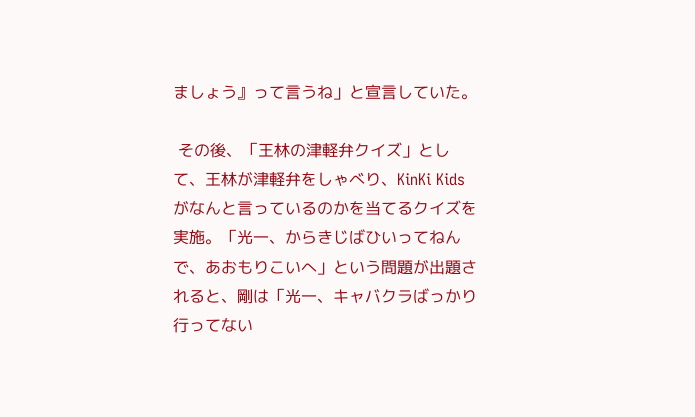ましょう』って言うね」と宣言していた。

 その後、「王林の津軽弁クイズ」として、王林が津軽弁をしゃべり、KinKi Kidsがなんと言っているのかを当てるクイズを実施。「光一、からきじばひいってねんで、あおもりこいへ」という問題が出題されると、剛は「光一、キャバクラばっかり行ってない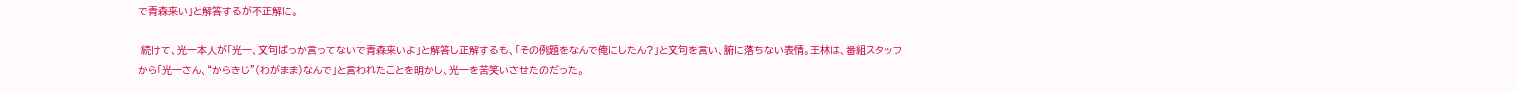で青森来い」と解答するが不正解に。

 続けて、光一本人が「光一、文句ばっか言ってないで青森来いよ」と解答し正解するも、「その例題をなんで俺にしたん?」と文句を言い、腑に落ちない表情。王林は、番組スタッフから「光一さん、“からきじ”(わがまま)なんで」と言われたことを明かし、光一を苦笑いさせたのだった。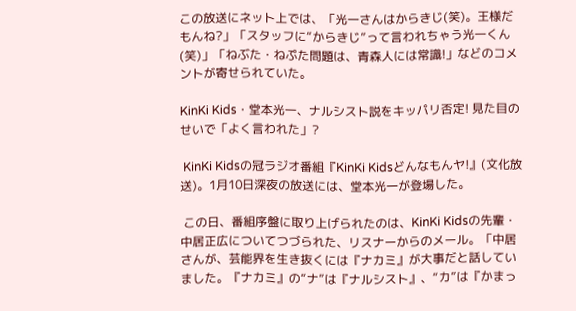この放送にネット上では、「光一さんはからきじ(笑)。王様だもんね?」「スタッフに“からきじ”って言われちゃう光一くん(笑)」「ねぶた・ねぷた問題は、青森人には常識!」などのコメントが寄せられていた。

KinKi Kids・堂本光一、ナルシスト説をキッパリ否定! 見た目のせいで「よく言われた」?

 KinKi Kidsの冠ラジオ番組『KinKi Kidsどんなもんヤ!』(文化放送)。1月10日深夜の放送には、堂本光一が登場した。

 この日、番組序盤に取り上げられたのは、KinKi Kidsの先輩・中居正広についてつづられた、リスナーからのメール。「中居さんが、芸能界を生き抜くには『ナカミ』が大事だと話していました。『ナカミ』の“ナ”は『ナルシスト』、“カ”は『かまっ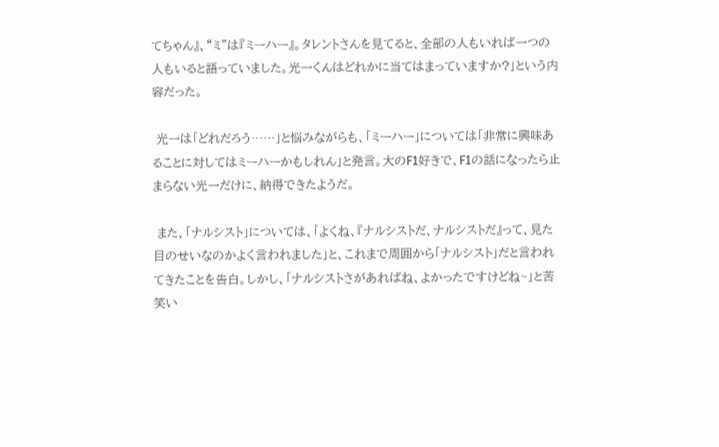てちゃん』、“ミ”は『ミーハー』。タレントさんを見てると、全部の人もいれば一つの人もいると語っていました。光一くんはどれかに当てはまっていますか?」という内容だった。

 光一は「どれだろう……」と悩みながらも、「ミーハー」については「非常に興味あることに対してはミーハーかもしれん」と発言。大のF1好きで、F1の話になったら止まらない光一だけに、納得できたようだ。

 また、「ナルシスト」については、「よくね、『ナルシストだ、ナルシストだ』って、見た目のせいなのかよく言われました」と、これまで周囲から「ナルシスト」だと言われてきたことを告白。しかし、「ナルシストさがあればね、よかったですけどね~」と苦笑い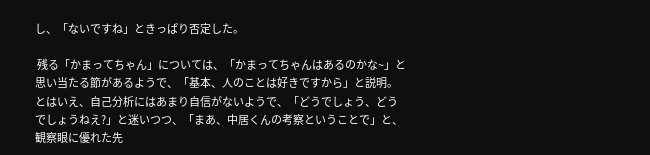し、「ないですね」ときっぱり否定した。

 残る「かまってちゃん」については、「かまってちゃんはあるのかな~」と思い当たる節があるようで、「基本、人のことは好きですから」と説明。とはいえ、自己分析にはあまり自信がないようで、「どうでしょう、どうでしょうねえ?」と迷いつつ、「まあ、中居くんの考察ということで」と、観察眼に優れた先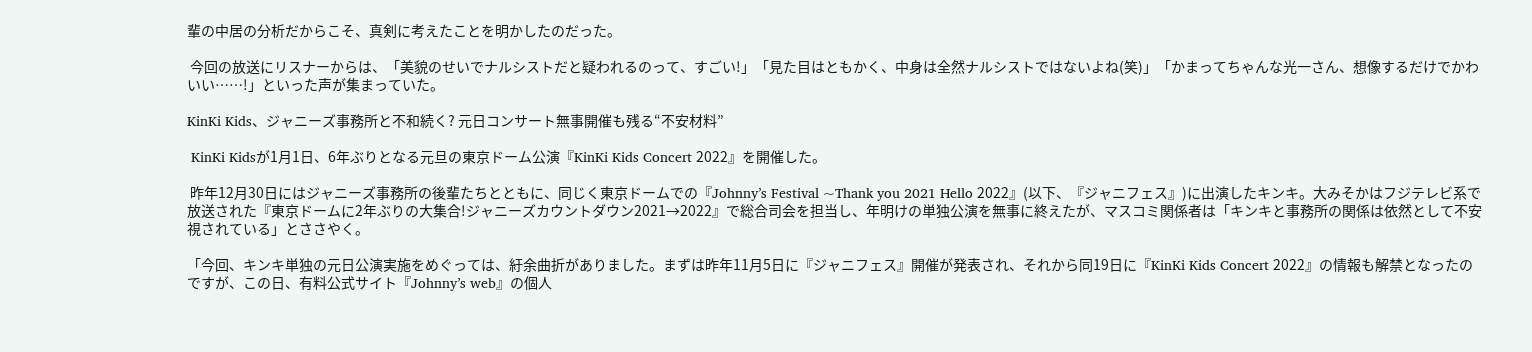輩の中居の分析だからこそ、真剣に考えたことを明かしたのだった。

 今回の放送にリスナーからは、「美貌のせいでナルシストだと疑われるのって、すごい!」「見た目はともかく、中身は全然ナルシストではないよね(笑)」「かまってちゃんな光一さん、想像するだけでかわいい……!」といった声が集まっていた。

KinKi Kids、ジャニーズ事務所と不和続く? 元日コンサート無事開催も残る“不安材料”

 KinKi Kidsが1月1日、6年ぶりとなる元旦の東京ドーム公演『KinKi Kids Concert 2022』を開催した。

 昨年12月30日にはジャニーズ事務所の後輩たちとともに、同じく東京ドームでの『Johnny’s Festival ~Thank you 2021 Hello 2022』(以下、『ジャニフェス』)に出演したキンキ。大みそかはフジテレビ系で放送された『東京ドームに2年ぶりの大集合!ジャニーズカウントダウン2021→2022』で総合司会を担当し、年明けの単独公演を無事に終えたが、マスコミ関係者は「キンキと事務所の関係は依然として不安視されている」とささやく。

「今回、キンキ単独の元日公演実施をめぐっては、紆余曲折がありました。まずは昨年11月5日に『ジャニフェス』開催が発表され、それから同19日に『KinKi Kids Concert 2022』の情報も解禁となったのですが、この日、有料公式サイト『Johnny’s web』の個人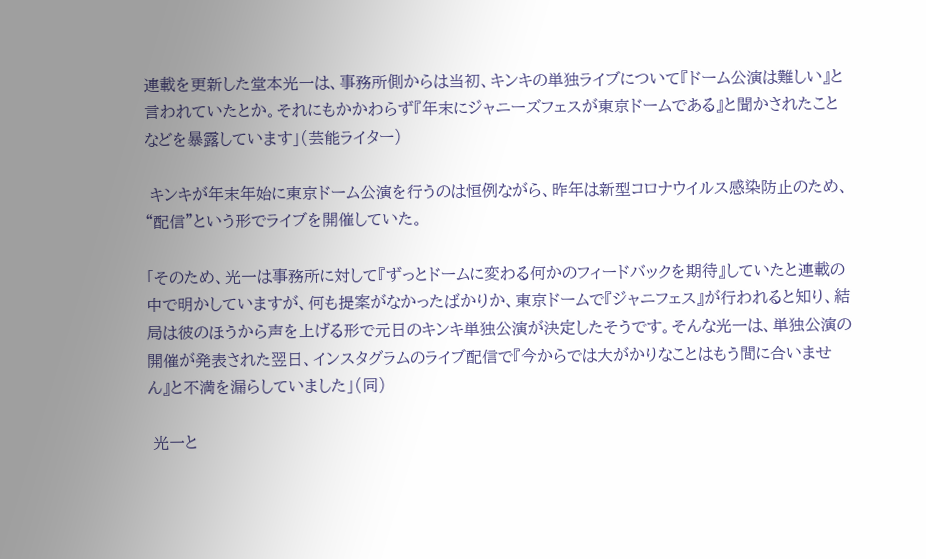連載を更新した堂本光一は、事務所側からは当初、キンキの単独ライブについて『ドーム公演は難しい』と言われていたとか。それにもかかわらず『年末にジャニーズフェスが東京ドームである』と聞かされたことなどを暴露しています」(芸能ライター)

 キンキが年末年始に東京ドーム公演を行うのは恒例ながら、昨年は新型コロナウイルス感染防止のため、“配信”という形でライブを開催していた。

「そのため、光一は事務所に対して『ずっとドームに変わる何かのフィードバックを期待』していたと連載の中で明かしていますが、何も提案がなかったばかりか、東京ドームで『ジャニフェス』が行われると知り、結局は彼のほうから声を上げる形で元日のキンキ単独公演が決定したそうです。そんな光一は、単独公演の開催が発表された翌日、インスタグラムのライブ配信で『今からでは大がかりなことはもう間に合いません』と不満を漏らしていました」(同)

 光一と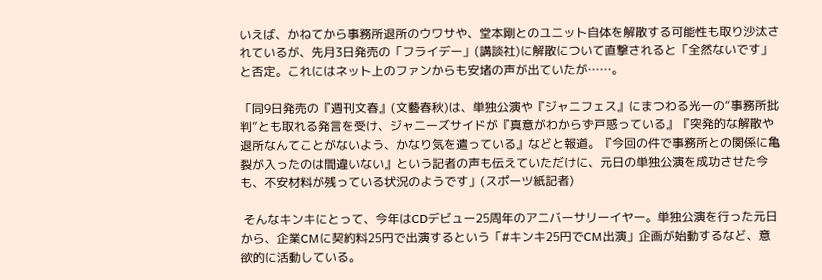いえば、かねてから事務所退所のウワサや、堂本剛とのユニット自体を解散する可能性も取り沙汰されているが、先月3日発売の「フライデー」(講談社)に解散について直撃されると「全然ないです」と否定。これにはネット上のファンからも安堵の声が出ていたが……。

「同9日発売の『週刊文春』(文藝春秋)は、単独公演や『ジャニフェス』にまつわる光一の“事務所批判”とも取れる発言を受け、ジャニーズサイドが『真意がわからず戸惑っている』『突発的な解散や退所なんてことがないよう、かなり気を遣っている』などと報道。『今回の件で事務所との関係に亀裂が入ったのは間違いない』という記者の声も伝えていただけに、元日の単独公演を成功させた今も、不安材料が残っている状況のようです」(スポーツ紙記者)

 そんなキンキにとって、今年はCDデビュー25周年のアニバーサリーイヤー。単独公演を行った元日から、企業CMに契約料25円で出演するという「#キンキ25円でCM出演」企画が始動するなど、意欲的に活動している。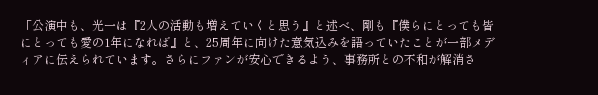「公演中も、光一は『2人の活動も増えていくと思う』と述べ、剛も『僕らにとっても皆にとっても愛の1年になれば』と、25周年に向けた意気込みを語っていたことが一部メディアに伝えられています。さらにファンが安心できるよう、事務所との不和が解消さ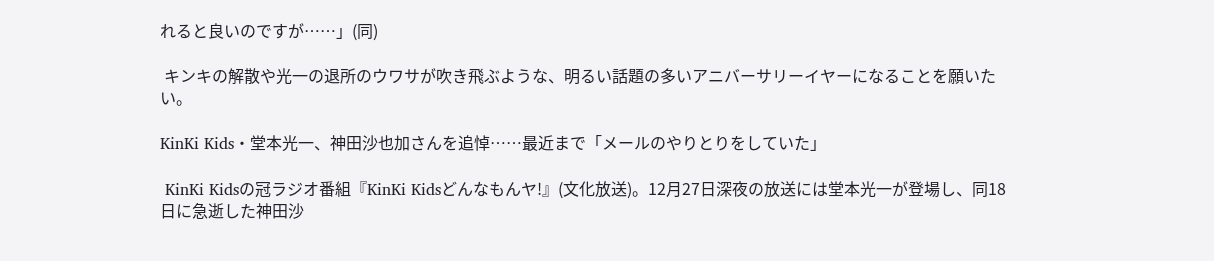れると良いのですが……」(同)

 キンキの解散や光一の退所のウワサが吹き飛ぶような、明るい話題の多いアニバーサリーイヤーになることを願いたい。

KinKi Kids・堂本光一、神田沙也加さんを追悼……最近まで「メールのやりとりをしていた」

 KinKi Kidsの冠ラジオ番組『KinKi Kidsどんなもんヤ!』(文化放送)。12月27日深夜の放送には堂本光一が登場し、同18日に急逝した神田沙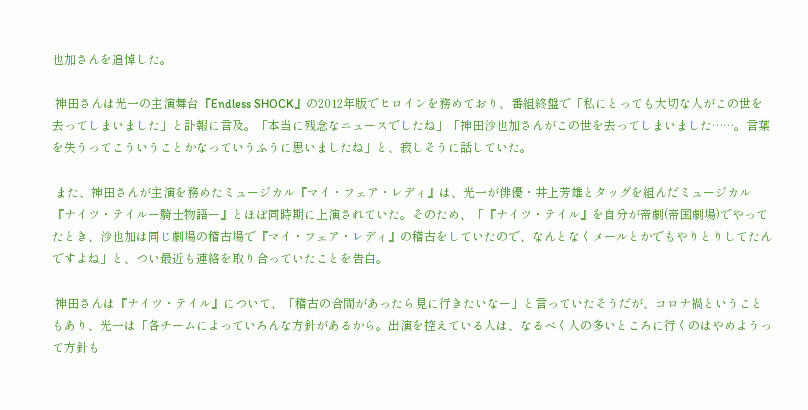也加さんを追悼した。

 神田さんは光一の主演舞台『Endless SHOCK』の2012年版でヒロインを務めており、番組終盤で「私にとっても大切な人がこの世を去ってしまいました」と訃報に言及。「本当に残念なニュースでしたね」「神田沙也加さんがこの世を去ってしまいました……。言葉を失うってこういうことかなっていうふうに思いましたね」と、寂しそうに話していた。

 また、神田さんが主演を務めたミュージカル『マイ・フェア・レディ』は、光一が俳優・井上芳雄とタッグを組んだミュージカル『ナイツ・テイルー騎士物語ー』とほぼ同時期に上演されていた。そのため、「『ナイツ・テイル』を自分が帝劇(帝国劇場)でやってたとき、沙也加は同じ劇場の稽古場で『マイ・フェア・レディ』の稽古をしていたので、なんとなくメールとかでもやりとりしてたんですよね」と、つい最近も連絡を取り合っていたことを告白。

 神田さんは『ナイツ・テイル』について、「稽古の合間があったら見に行きたいなー」と言っていたそうだが、コロナ禍ということもあり、光一は「各チームによっていろんな方針があるから。出演を控えている人は、なるべく人の多いところに行くのはやめようって方針も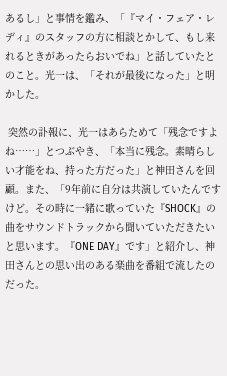あるし」と事情を鑑み、「『マイ・フェア・レディ』のスタッフの方に相談とかして、もし来れるときがあったらおいでね」と話していたとのこと。光一は、「それが最後になった」と明かした。

 突然の訃報に、光一はあらためて「残念ですよね……」とつぶやき、「本当に残念。素晴らしい才能をね、持った方だった」と神田さんを回顧。また、「9年前に自分は共演していたんですけど。その時に一緒に歌っていた『SHOCK』の曲をサウンドトラックから聞いていただきたいと思います。『ONE DAY』です」と紹介し、神田さんとの思い出のある楽曲を番組で流したのだった。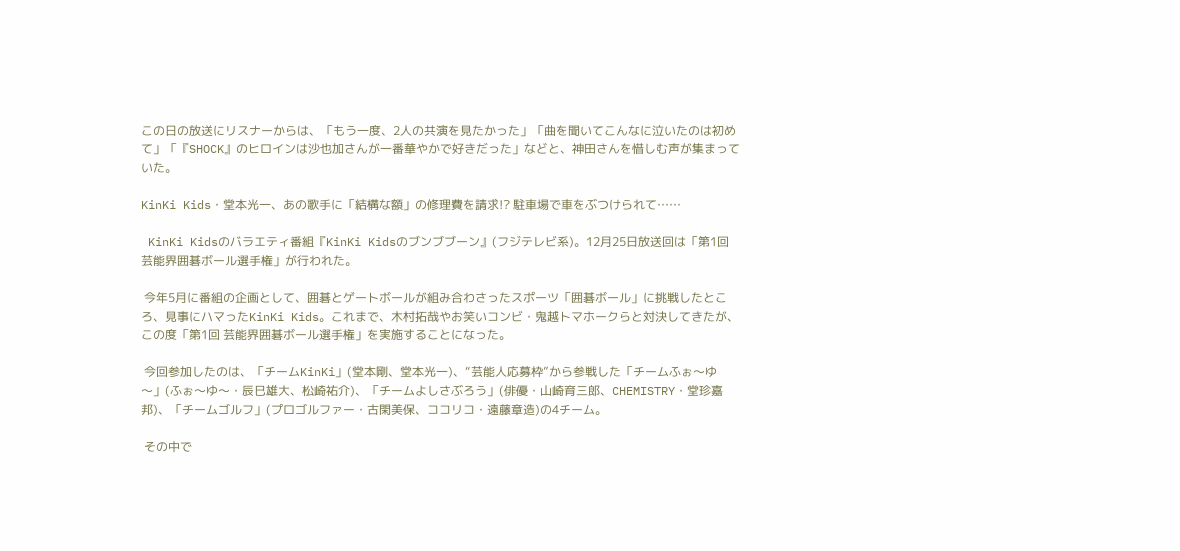この日の放送にリスナーからは、「もう一度、2人の共演を見たかった」「曲を聞いてこんなに泣いたのは初めて」「『SHOCK』のヒロインは沙也加さんが一番華やかで好きだった」などと、神田さんを惜しむ声が集まっていた。

KinKi Kids・堂本光一、あの歌手に「結構な額」の修理費を請求!? 駐車場で車をぶつけられて……

 KinKi Kidsのバラエティ番組『KinKi Kidsのブンブブーン』(フジテレビ系)。12月25日放送回は「第1回 芸能界囲碁ボール選手権」が行われた。

 今年5月に番組の企画として、囲碁とゲートボールが組み合わさったスポーツ「囲碁ボール」に挑戦したところ、見事にハマったKinKi Kids。これまで、木村拓哉やお笑いコンビ・鬼越トマホークらと対決してきたが、この度「第1回 芸能界囲碁ボール選手権」を実施することになった。

 今回参加したのは、「チームKinKi」(堂本剛、堂本光一)、“芸能人応募枠”から参戦した「チームふぉ〜ゆ〜」(ふぉ〜ゆ〜・辰巳雄大、松崎祐介)、「チームよしさぶろう」(俳優・山崎育三郎、CHEMISTRY・堂珍嘉邦)、「チームゴルフ」(プロゴルファー・古閑美保、ココリコ・遠藤章造)の4チーム。

 その中で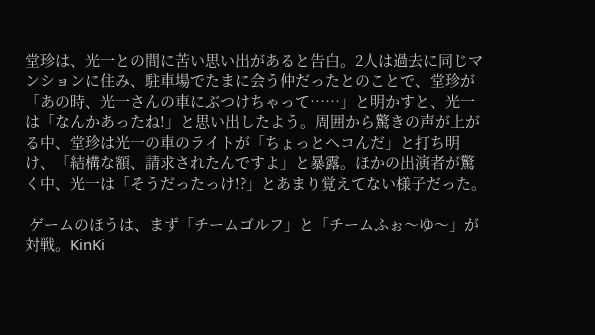堂珍は、光一との間に苦い思い出があると告白。2人は過去に同じマンションに住み、駐車場でたまに会う仲だったとのことで、堂珍が「あの時、光一さんの車にぶつけちゃって……」と明かすと、光一は「なんかあったね!」と思い出したよう。周囲から驚きの声が上がる中、堂珍は光一の車のライトが「ちょっとヘコんだ」と打ち明け、「結構な額、請求されたんですよ」と暴露。ほかの出演者が驚く中、光一は「そうだったっけ!?」とあまり覚えてない様子だった。

 ゲームのほうは、まず「チームゴルフ」と「チームふぉ〜ゆ〜」が対戦。KinKi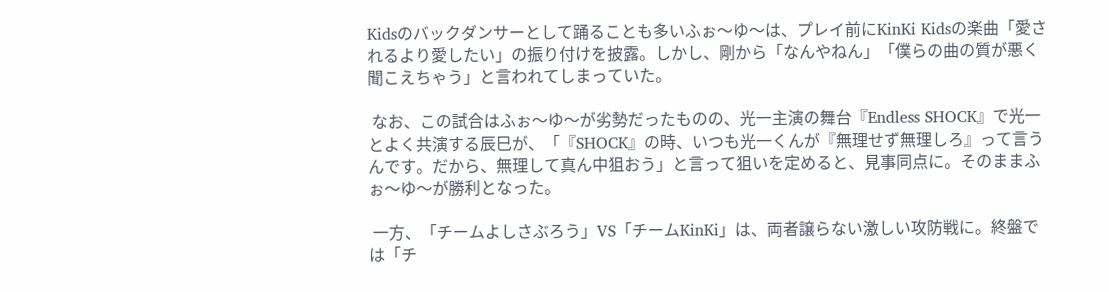Kidsのバックダンサーとして踊ることも多いふぉ〜ゆ〜は、プレイ前にKinKi Kidsの楽曲「愛されるより愛したい」の振り付けを披露。しかし、剛から「なんやねん」「僕らの曲の質が悪く聞こえちゃう」と言われてしまっていた。

 なお、この試合はふぉ〜ゆ〜が劣勢だったものの、光一主演の舞台『Endless SHOCK』で光一とよく共演する辰巳が、「『SHOCK』の時、いつも光一くんが『無理せず無理しろ』って言うんです。だから、無理して真ん中狙おう」と言って狙いを定めると、見事同点に。そのままふぉ〜ゆ〜が勝利となった。

 一方、「チームよしさぶろう」VS「チームKinKi」は、両者譲らない激しい攻防戦に。終盤では「チ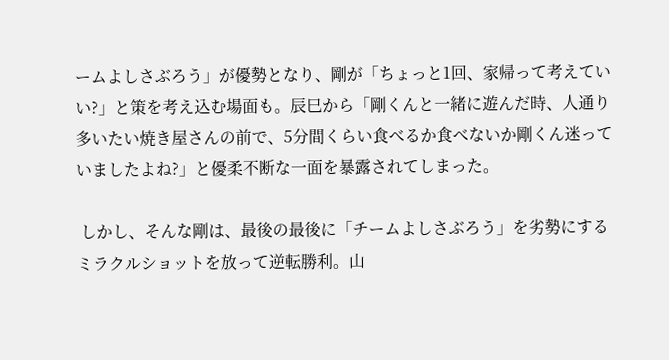ームよしさぶろう」が優勢となり、剛が「ちょっと1回、家帰って考えていい?」と策を考え込む場面も。辰巳から「剛くんと一緒に遊んだ時、人通り多いたい焼き屋さんの前で、5分間くらい食べるか食べないか剛くん迷っていましたよね?」と優柔不断な一面を暴露されてしまった。

 しかし、そんな剛は、最後の最後に「チームよしさぶろう」を劣勢にするミラクルショットを放って逆転勝利。山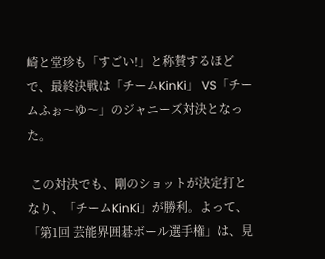崎と堂珍も「すごい!」と称賛するほどで、最終決戦は「チームKinKi」 VS「チームふぉ〜ゆ〜」のジャニーズ対決となった。

 この対決でも、剛のショットが決定打となり、「チームKinKi」が勝利。よって、「第1回 芸能界囲碁ボール選手権」は、見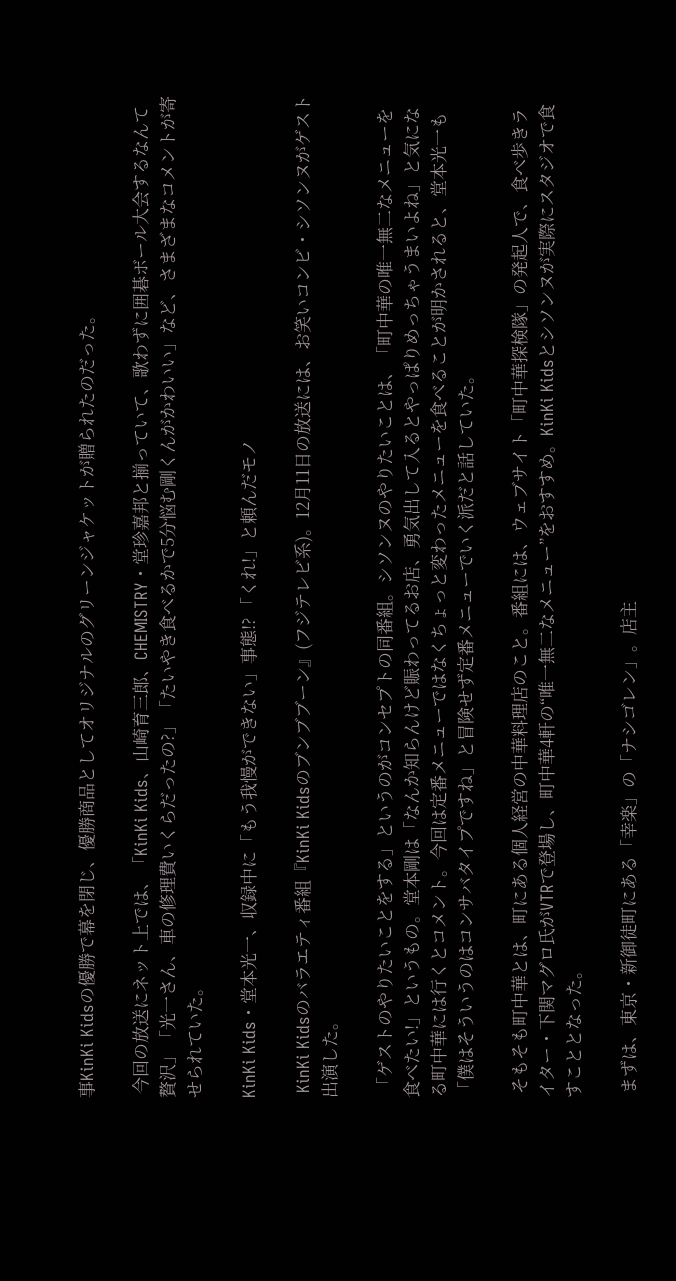事KinKi Kidsの優勝で幕を閉じ、優勝商品としてオリジナルのグリーンジャケットが贈られたのだった。

 今回の放送にネット上では、「KinKi Kids、山崎育三郎、CHEMISTRY・堂珍嘉邦と揃っていて、歌わずに囲碁ボール大会するなんて贅沢」「光一さん、車の修理費いくらだったの?」「たいやき食べるかで5分悩む剛くんがかわいい」など、さまざまなコメントが寄せられていた。

KinKi Kids・堂本光一、収録中に「もう我慢ができない」事態!? 「くれ!」と頼んだモノ

 KinKi Kidsのバラエティ番組『KinKi Kidsのブンブブーン』(フジテレビ系)。12月11日の放送には、お笑いコンビ・シソンヌがゲスト出演した。

 「ゲストのやりたいことをする」というのがコンセプトの同番組。シソンヌのやりたいことは、「町中華の唯一無二なメニューを食べたい!」というもの。堂本剛は「なんか知らんけど賑わってるお店、勇気出して入るとやっぱりめっちゃうまいよね」と気になる町中華には行くとコメント。今回は定番メニューではなくちょっと変わったメニューを食べることが明かされると、堂本光一も「僕はそういうのはコンサバタイプですね」と冒険せず定番メニューでいく派だと話していた。

 そもそも町中華とは、町にある個人経営の中華料理店のこと。番組には、ウェブサイト「町中華探検隊」の発起人で、食べ歩きライター・下関マグロ氏がVTRで登場し、町中華4軒の“唯一無二なメニュー”をおすすめ。KinKi Kidsとシソンヌが実際にスタジオで食すこととなった。

 まずは、東京・新御徒町にある「幸楽」の「ナシゴレン」。店主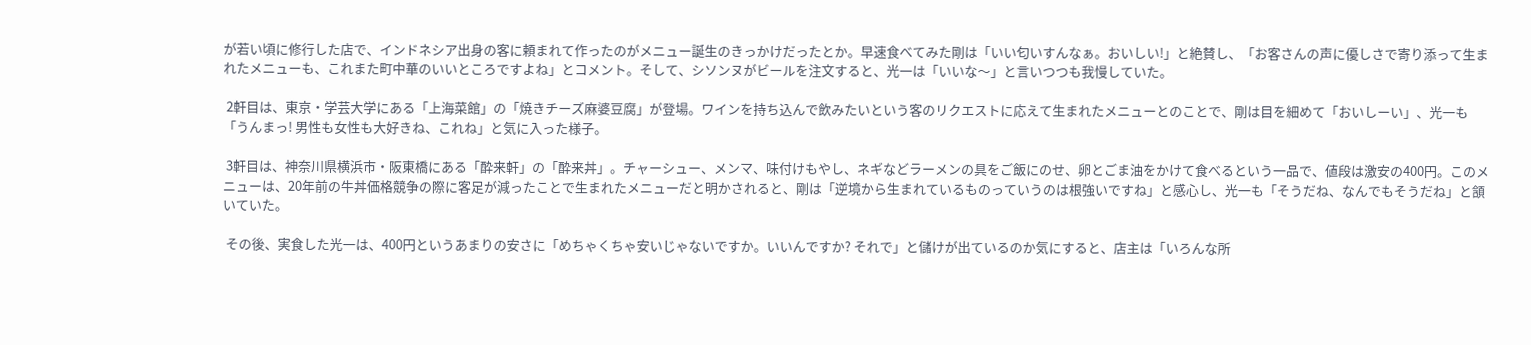が若い頃に修行した店で、インドネシア出身の客に頼まれて作ったのがメニュー誕生のきっかけだったとか。早速食べてみた剛は「いい匂いすんなぁ。おいしい!」と絶賛し、「お客さんの声に優しさで寄り添って生まれたメニューも、これまた町中華のいいところですよね」とコメント。そして、シソンヌがビールを注文すると、光一は「いいな〜」と言いつつも我慢していた。

 2軒目は、東京・学芸大学にある「上海菜館」の「焼きチーズ麻婆豆腐」が登場。ワインを持ち込んで飲みたいという客のリクエストに応えて生まれたメニューとのことで、剛は目を細めて「おいしーい」、光一も「うんまっ! 男性も女性も大好きね、これね」と気に入った様子。

 3軒目は、神奈川県横浜市・阪東橋にある「酔来軒」の「酔来丼」。チャーシュー、メンマ、味付けもやし、ネギなどラーメンの具をご飯にのせ、卵とごま油をかけて食べるという一品で、値段は激安の400円。このメニューは、20年前の牛丼価格競争の際に客足が減ったことで生まれたメニューだと明かされると、剛は「逆境から生まれているものっていうのは根強いですね」と感心し、光一も「そうだね、なんでもそうだね」と頷いていた。

 その後、実食した光一は、400円というあまりの安さに「めちゃくちゃ安いじゃないですか。いいんですか? それで」と儲けが出ているのか気にすると、店主は「いろんな所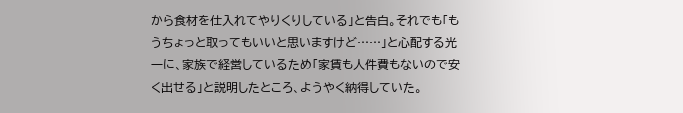から食材を仕入れてやりくりしている」と告白。それでも「もうちょっと取ってもいいと思いますけど……」と心配する光一に、家族で経営しているため「家賃も人件費もないので安く出せる」と説明したところ、ようやく納得していた。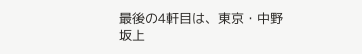最後の4軒目は、東京・中野坂上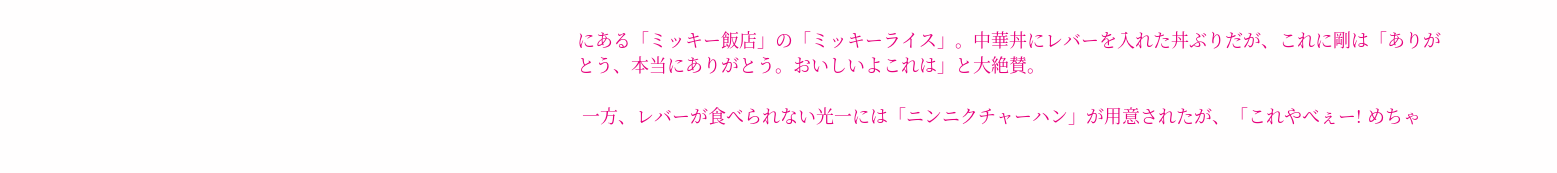にある「ミッキー飯店」の「ミッキーライス」。中華丼にレバーを入れた丼ぶりだが、これに剛は「ありがとう、本当にありがとう。おいしいよこれは」と大絶賛。

 一方、レバーが食べられない光一には「ニンニクチャーハン」が用意されたが、「これやべぇー! めちゃ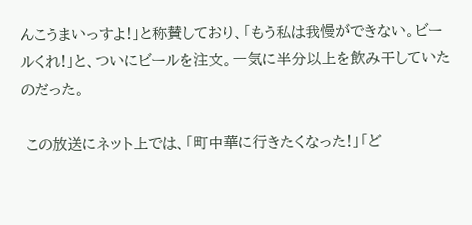んこうまいっすよ!」と称賛しており、「もう私は我慢ができない。ビールくれ!」と、ついにビールを注文。一気に半分以上を飲み干していたのだった。

 この放送にネット上では、「町中華に行きたくなった!」「ど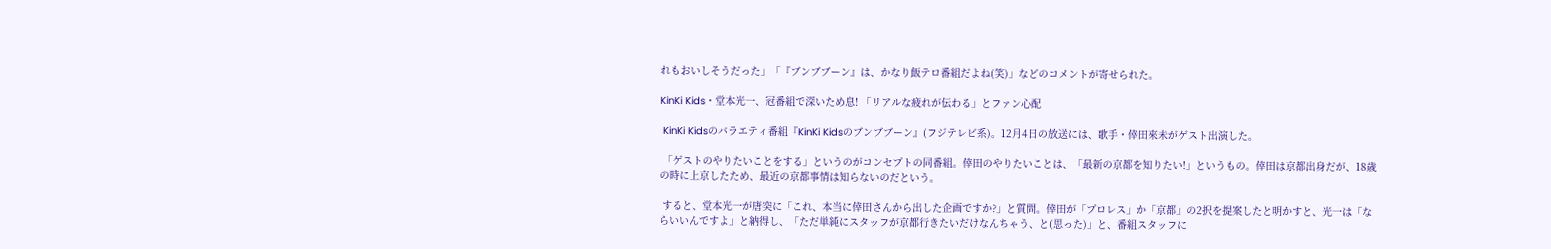れもおいしそうだった」「『ブンブブーン』は、かなり飯テロ番組だよね(笑)」などのコメントが寄せられた。

KinKi Kids・堂本光一、冠番組で深いため息! 「リアルな疲れが伝わる」とファン心配

 KinKi Kidsのバラエティ番組『KinKi Kidsのブンブブーン』(フジテレビ系)。12月4日の放送には、歌手・倖田來未がゲスト出演した。

 「ゲストのやりたいことをする」というのがコンセプトの同番組。倖田のやりたいことは、「最新の京都を知りたい!」というもの。倖田は京都出身だが、18歳の時に上京したため、最近の京都事情は知らないのだという。

 すると、堂本光一が唐突に「これ、本当に倖田さんから出した企画ですか?」と質問。倖田が「プロレス」か「京都」の2択を提案したと明かすと、光一は「ならいいんですよ」と納得し、「ただ単純にスタッフが京都行きたいだけなんちゃう、と(思った)」と、番組スタッフに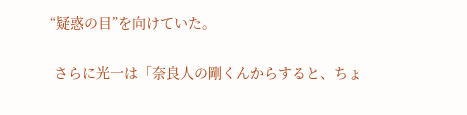“疑惑の目”を向けていた。

 さらに光一は「奈良人の剛くんからすると、ちょ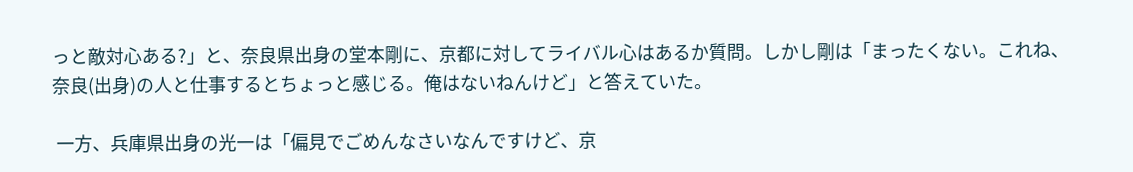っと敵対心ある?」と、奈良県出身の堂本剛に、京都に対してライバル心はあるか質問。しかし剛は「まったくない。これね、奈良(出身)の人と仕事するとちょっと感じる。俺はないねんけど」と答えていた。

 一方、兵庫県出身の光一は「偏見でごめんなさいなんですけど、京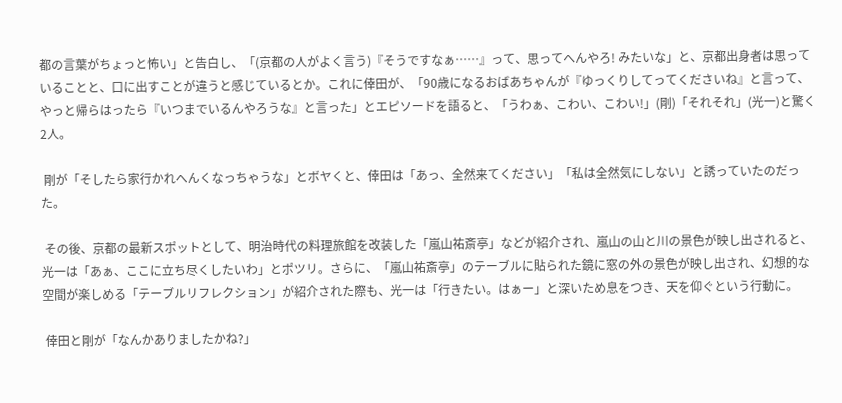都の言葉がちょっと怖い」と告白し、「(京都の人がよく言う)『そうですなぁ……』って、思ってへんやろ! みたいな」と、京都出身者は思っていることと、口に出すことが違うと感じているとか。これに倖田が、「90歳になるおばあちゃんが『ゆっくりしてってくださいね』と言って、やっと帰らはったら『いつまでいるんやろうな』と言った」とエピソードを語ると、「うわぁ、こわい、こわい!」(剛)「それそれ」(光一)と驚く2人。

 剛が「そしたら家行かれへんくなっちゃうな」とボヤくと、倖田は「あっ、全然来てください」「私は全然気にしない」と誘っていたのだった。

 その後、京都の最新スポットとして、明治時代の料理旅館を改装した「嵐山祐斎亭」などが紹介され、嵐山の山と川の景色が映し出されると、光一は「あぁ、ここに立ち尽くしたいわ」とポツリ。さらに、「嵐山祐斎亭」のテーブルに貼られた鏡に窓の外の景色が映し出され、幻想的な空間が楽しめる「テーブルリフレクション」が紹介された際も、光一は「行きたい。はぁー」と深いため息をつき、天を仰ぐという行動に。

 倖田と剛が「なんかありましたかね?」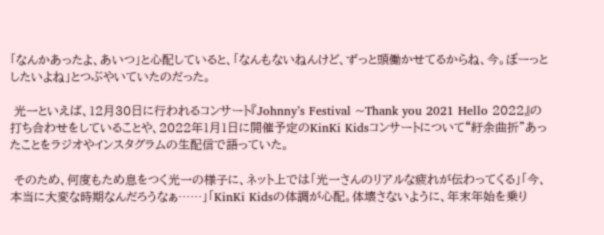「なんかあったよ、あいつ」と心配していると、「なんもないねんけど、ずっと頭働かせてるからね、今。ぼーっとしたいよね」とつぶやいていたのだった。

 光一といえば、12月30日に行われるコンサート『Johnny’s Festival ~Thank you 2021 Hello 2022』の打ち合わせをしていることや、2022年1月1日に開催予定のKinKi Kidsコンサートについて“紆余曲折”あったことをラジオやインスタグラムの生配信で語っていた。

 そのため、何度もため息をつく光一の様子に、ネット上では「光一さんのリアルな疲れが伝わってくる」「今、本当に大変な時期なんだろうなぁ……」「KinKi Kidsの体調が心配。体壊さないように、年末年始を乗り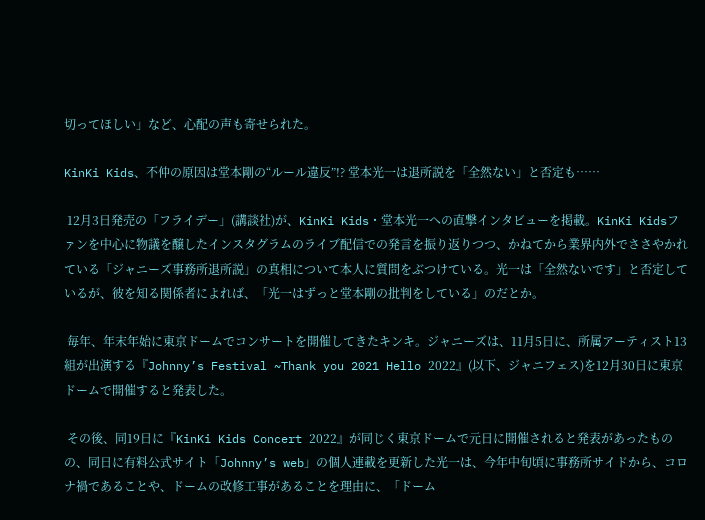切ってほしい」など、心配の声も寄せられた。

KinKi Kids、不仲の原因は堂本剛の“ルール違反”!? 堂本光一は退所説を「全然ない」と否定も……

 12月3日発売の「フライデー」(講談社)が、KinKi Kids・堂本光一への直撃インタビューを掲載。KinKi Kidsファンを中心に物議を醸したインスタグラムのライブ配信での発言を振り返りつつ、かねてから業界内外でささやかれている「ジャニーズ事務所退所説」の真相について本人に質問をぶつけている。光一は「全然ないです」と否定しているが、彼を知る関係者によれば、「光一はずっと堂本剛の批判をしている」のだとか。

 毎年、年末年始に東京ドームでコンサートを開催してきたキンキ。ジャニーズは、11月5日に、所属アーティスト13組が出演する『Johnny’s Festival ~Thank you 2021 Hello 2022』(以下、ジャニフェス)を12月30日に東京ドームで開催すると発表した。

 その後、同19日に『KinKi Kids Concert 2022』が同じく東京ドームで元日に開催されると発表があったものの、同日に有料公式サイト「Johnny’s web」の個人連載を更新した光一は、今年中旬頃に事務所サイドから、コロナ禍であることや、ドームの改修工事があることを理由に、「ドーム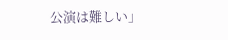公演は難しい」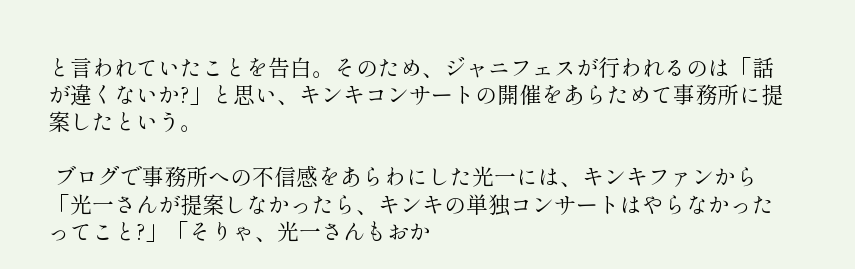と言われていたことを告白。そのため、ジャニフェスが行われるのは「話が違くないか?」と思い、キンキコンサートの開催をあらためて事務所に提案したという。

 ブログで事務所への不信感をあらわにした光一には、キンキファンから「光一さんが提案しなかったら、キンキの単独コンサートはやらなかったってこと?」「そりゃ、光一さんもおか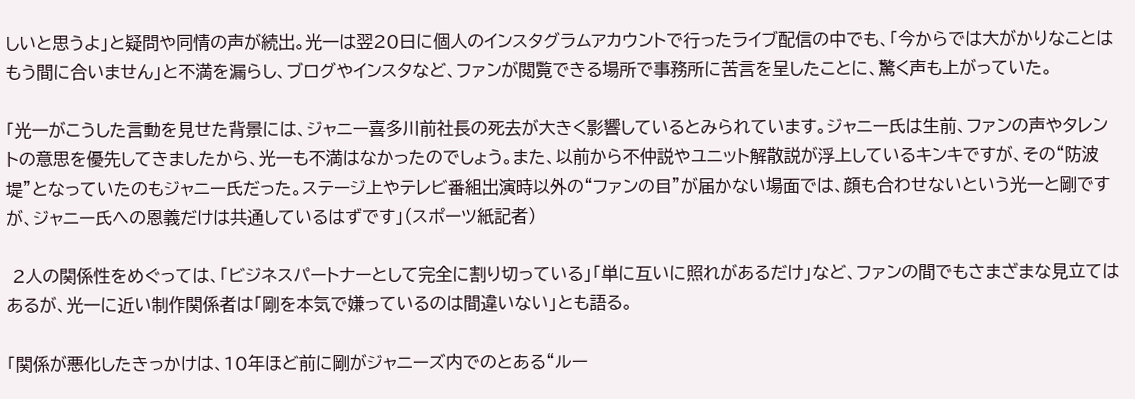しいと思うよ」と疑問や同情の声が続出。光一は翌20日に個人のインスタグラムアカウントで行ったライブ配信の中でも、「今からでは大がかりなことはもう間に合いません」と不満を漏らし、ブログやインスタなど、ファンが閲覧できる場所で事務所に苦言を呈したことに、驚く声も上がっていた。

「光一がこうした言動を見せた背景には、ジャニー喜多川前社長の死去が大きく影響しているとみられています。ジャニー氏は生前、ファンの声やタレントの意思を優先してきましたから、光一も不満はなかったのでしょう。また、以前から不仲説やユニット解散説が浮上しているキンキですが、その“防波堤”となっていたのもジャニー氏だった。ステージ上やテレビ番組出演時以外の“ファンの目”が届かない場面では、顔も合わせないという光一と剛ですが、ジャニー氏への恩義だけは共通しているはずです」(スポーツ紙記者)

 2人の関係性をめぐっては、「ビジネスパートナーとして完全に割り切っている」「単に互いに照れがあるだけ」など、ファンの間でもさまざまな見立てはあるが、光一に近い制作関係者は「剛を本気で嫌っているのは間違いない」とも語る。

「関係が悪化したきっかけは、10年ほど前に剛がジャニーズ内でのとある“ルー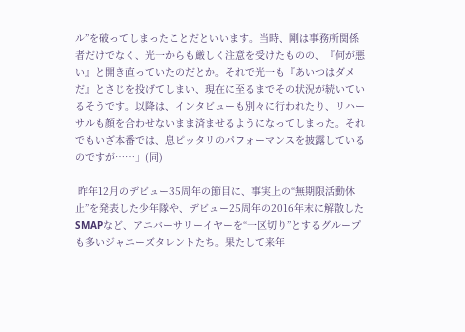ル”を破ってしまったことだといいます。当時、剛は事務所関係者だけでなく、光一からも厳しく注意を受けたものの、『何が悪い』と開き直っていたのだとか。それで光一も『あいつはダメだ』とさじを投げてしまい、現在に至るまでその状況が続いているそうです。以降は、インタビューも別々に行われたり、リハーサルも顔を合わせないまま済ませるようになってしまった。それでもいざ本番では、息ピッタリのパフォーマンスを披露しているのですが……」(同)

 昨年12月のデビュー35周年の節目に、事実上の“無期限活動休止”を発表した少年隊や、デビュー25周年の2016年末に解散したSMAPなど、アニバーサリーイヤーを“一区切り”とするグループも多いジャニーズタレントたち。果たして来年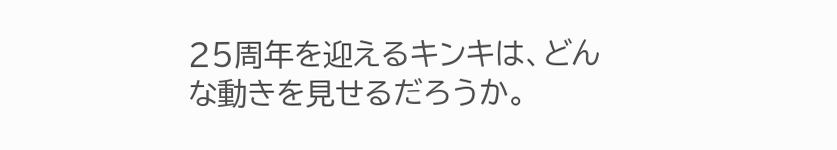25周年を迎えるキンキは、どんな動きを見せるだろうか。